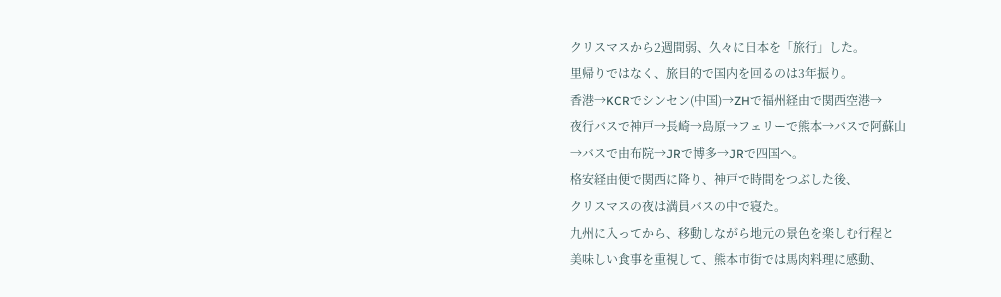クリスマスから2週間弱、久々に日本を「旅行」した。
里帰りではなく、旅目的で国内を回るのは3年振り。
香港→KCRでシンセン(中国)→ZHで福州経由で関西空港→
夜行バスで神戸→長崎→島原→フェリーで熊本→バスで阿蘇山
→バスで由布院→JRで博多→JRで四国へ。
格安経由便で関西に降り、神戸で時間をつぶした後、
クリスマスの夜は満員バスの中で寝た。
九州に入ってから、移動しながら地元の景色を楽しむ行程と
美味しい食事を重視して、熊本市街では馬肉料理に感動、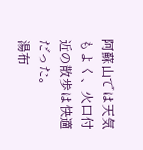阿蘇山では天気もよく、火口付近の散歩は快適だった。
湯布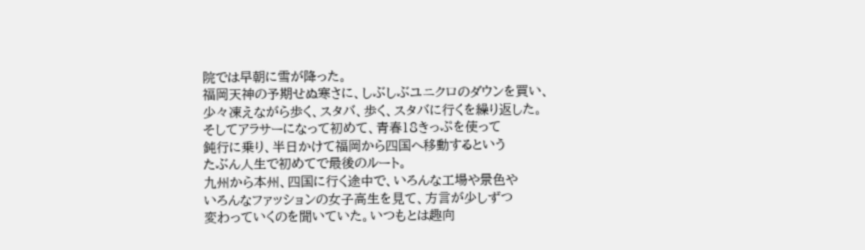院では早朝に雪が降った。
福岡天神の予期せぬ寒さに、しぶしぶユニクロのダウンを買い、
少々凍えながら歩く、スタバ、歩く、スタバに行くを繰り返した。
そしてアラサーになって初めて、青春18きっぷを使って
鈍行に乗り、半日かけて福岡から四国へ移動するという
たぶん人生で初めてで最後のルート。
九州から本州、四国に行く途中で、いろんな工場や景色や
いろんなファッションの女子高生を見て、方言が少しずつ
変わっていくのを聞いていた。いつもとは趣向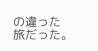の違った
旅だった。